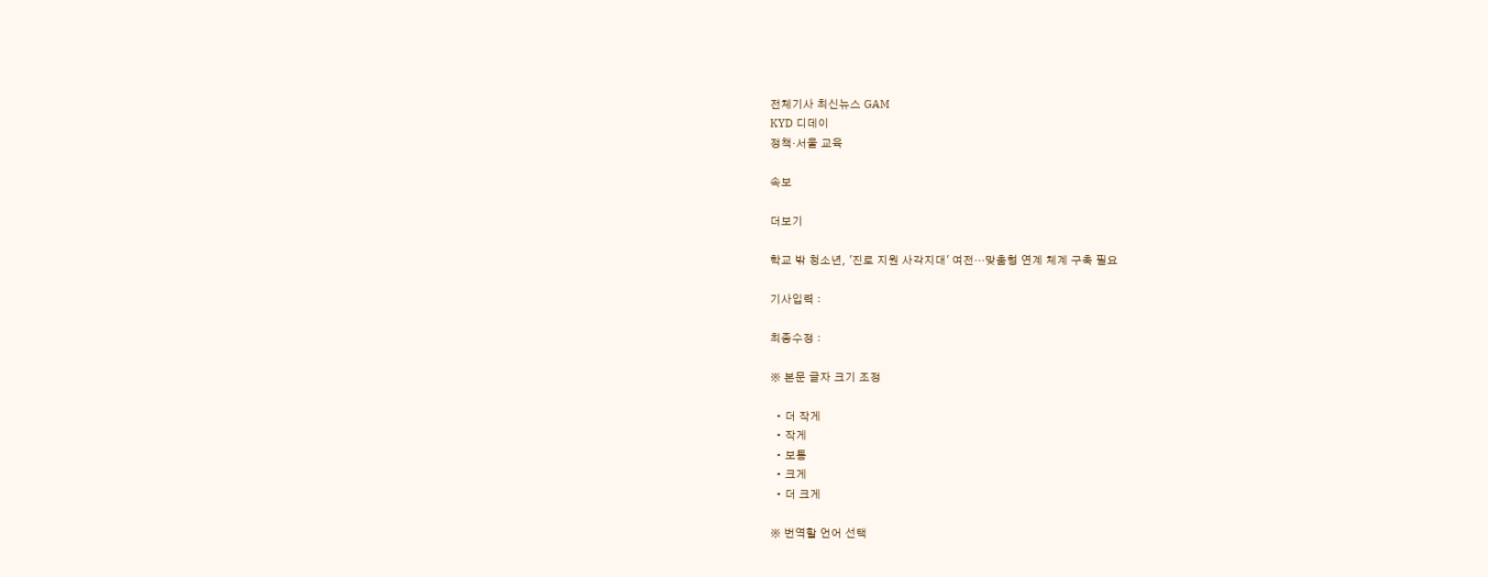전체기사 최신뉴스 GAM
KYD 디데이
정책·서울 교육

속보

더보기

학교 밖 청소년, '진로 지원 사각지대' 여전…맞춤형 연계 체계 구축 필요

기사입력 :

최종수정 :

※ 본문 글자 크기 조정

  • 더 작게
  • 작게
  • 보통
  • 크게
  • 더 크게

※ 번역할 언어 선택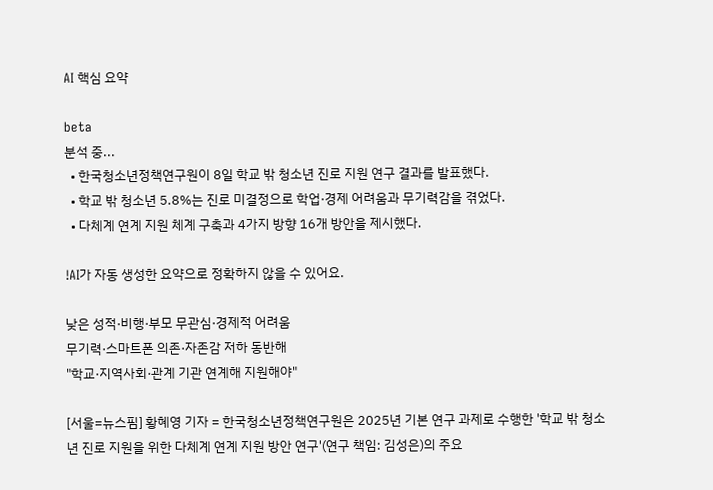AI 핵심 요약

beta
분석 중...
  • 한국청소년정책연구원이 8일 학교 밖 청소년 진로 지원 연구 결과를 발표했다.
  • 학교 밖 청소년 5.8%는 진로 미결정으로 학업·경제 어려움과 무기력감을 겪었다.
  • 다체계 연계 지원 체계 구축과 4가지 방향 16개 방안을 제시했다.

!AI가 자동 생성한 요약으로 정확하지 않을 수 있어요.

낮은 성적·비행·부모 무관심·경제적 어려움
무기력·스마트폰 의존·자존감 저하 동반해
"학교·지역사회·관계 기관 연계해 지원해야"

[서울=뉴스핌] 황혜영 기자 = 한국청소년정책연구원은 2025년 기본 연구 과제로 수행한 '학교 밖 청소년 진로 지원을 위한 다체계 연계 지원 방안 연구'(연구 책임: 김성은)의 주요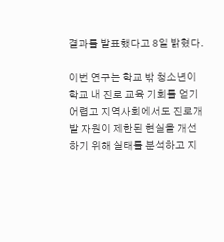결과를 발표했다고 8일 밝혔다.

이번 연구는 학교 밖 청소년이 학교 내 진로 교육 기회를 얻기 어렵고 지역사회에서도 진로개발 자원이 제한된 현실을 개선하기 위해 실태를 분석하고 지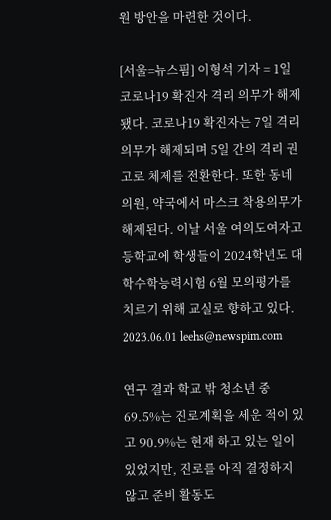원 방안을 마련한 것이다.

[서울=뉴스핌] 이형석 기자 = 1일 코로나19 확진자 격리 의무가 해제됐다. 코로나19 확진자는 7일 격리 의무가 해제되며 5일 간의 격리 권고로 체제를 전환한다. 또한 동네의원, 약국에서 마스크 착용의무가 해제된다. 이날 서울 여의도여자고등학교에 학생들이 2024학년도 대학수학능력시험 6월 모의평가를 치르기 위해 교실로 향하고 있다. 2023.06.01 leehs@newspim.com

연구 결과 학교 밖 청소년 중 69.5%는 진로계획을 세운 적이 있고 90.9%는 현재 하고 있는 일이 있었지만, 진로를 아직 결정하지 않고 준비 활동도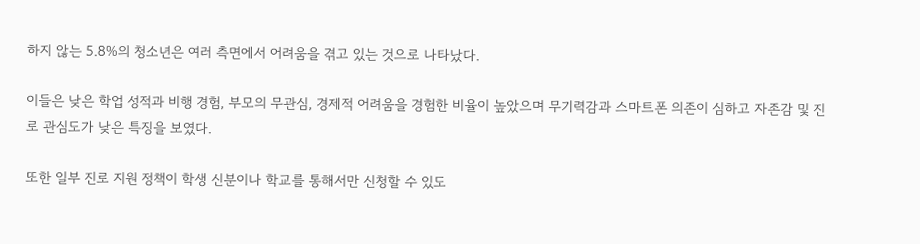하지 않는 5.8%의 청소년은 여러 측면에서 어려움을 겪고 있는 것으로 나타났다.

이들은 낮은 학업 성적과 비행 경험, 부모의 무관심, 경제적 어려움을 경험한 비율이 높았으며 무기력감과 스마트폰 의존이 심하고 자존감 및 진로 관심도가 낮은 특징을 보였다.

또한 일부 진로 지원 정책이 학생 신분이나 학교를 통해서만 신청할 수 있도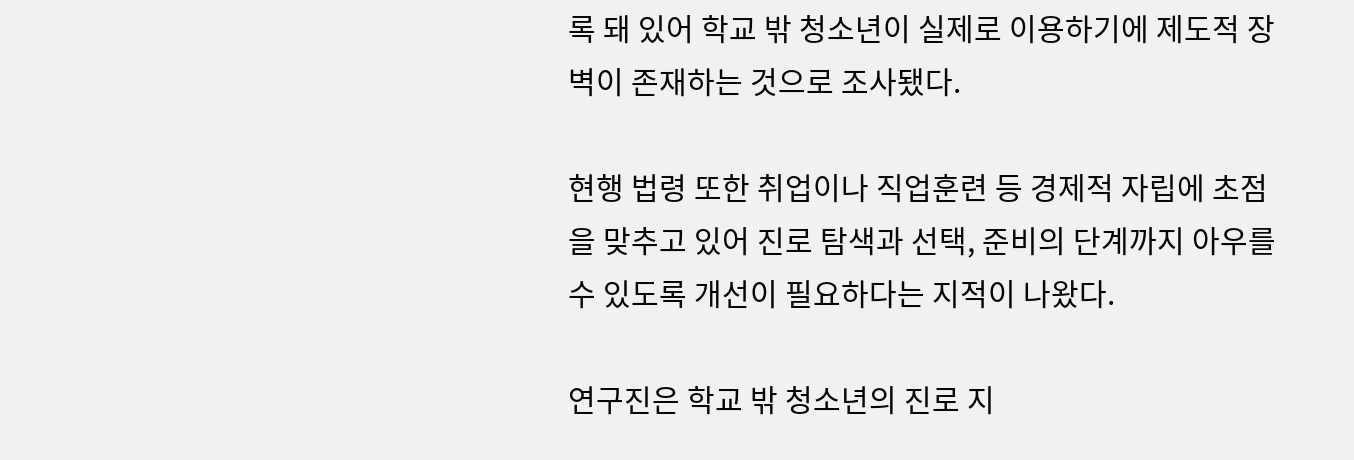록 돼 있어 학교 밖 청소년이 실제로 이용하기에 제도적 장벽이 존재하는 것으로 조사됐다.

현행 법령 또한 취업이나 직업훈련 등 경제적 자립에 초점을 맞추고 있어 진로 탐색과 선택, 준비의 단계까지 아우를 수 있도록 개선이 필요하다는 지적이 나왔다.

연구진은 학교 밖 청소년의 진로 지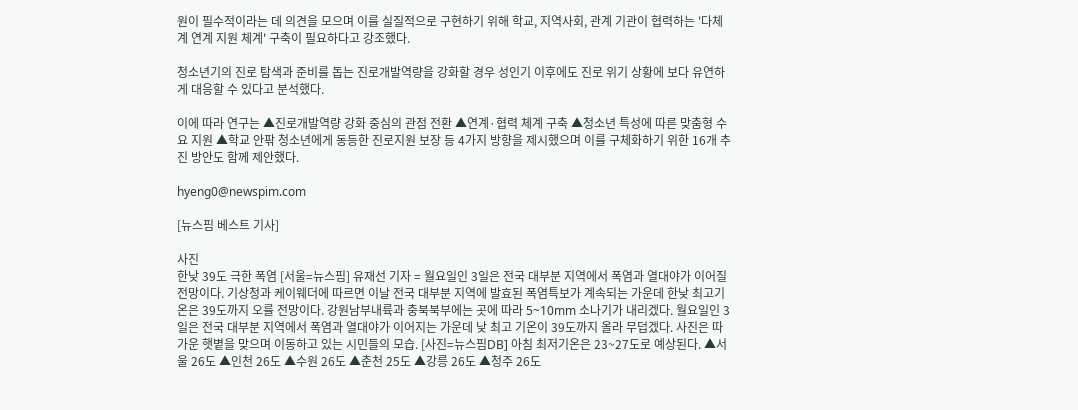원이 필수적이라는 데 의견을 모으며 이를 실질적으로 구현하기 위해 학교, 지역사회, 관계 기관이 협력하는 '다체계 연계 지원 체계' 구축이 필요하다고 강조했다.

청소년기의 진로 탐색과 준비를 돕는 진로개발역량을 강화할 경우 성인기 이후에도 진로 위기 상황에 보다 유연하게 대응할 수 있다고 분석했다.

이에 따라 연구는 ▲진로개발역량 강화 중심의 관점 전환 ▲연계·협력 체계 구축 ▲청소년 특성에 따른 맞춤형 수요 지원 ▲학교 안팎 청소년에게 동등한 진로지원 보장 등 4가지 방향을 제시했으며 이를 구체화하기 위한 16개 추진 방안도 함께 제안했다.

hyeng0@newspim.com

[뉴스핌 베스트 기사]

사진
한낮 39도 극한 폭염 [서울=뉴스핌] 유재선 기자 = 월요일인 3일은 전국 대부분 지역에서 폭염과 열대야가 이어질 전망이다. 기상청과 케이웨더에 따르면 이날 전국 대부분 지역에 발효된 폭염특보가 계속되는 가운데 한낮 최고기온은 39도까지 오를 전망이다. 강원남부내륙과 충북북부에는 곳에 따라 5~10mm 소나기가 내리겠다. 월요일인 3일은 전국 대부분 지역에서 폭염과 열대야가 이어지는 가운데 낮 최고 기온이 39도까지 올라 무덥겠다. 사진은 따가운 햇볕을 맞으며 이동하고 있는 시민들의 모습. [사진=뉴스핌DB] 아침 최저기온은 23~27도로 예상된다. ▲서울 26도 ▲인천 26도 ▲수원 26도 ▲춘천 25도 ▲강릉 26도 ▲청주 26도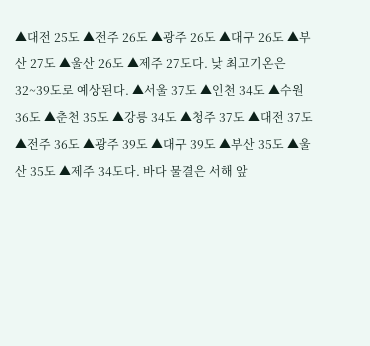▲대전 25도 ▲전주 26도 ▲광주 26도 ▲대구 26도 ▲부산 27도 ▲울산 26도 ▲제주 27도다. 낮 최고기온은 32~39도로 예상된다. ▲서울 37도 ▲인천 34도 ▲수원 36도 ▲춘천 35도 ▲강릉 34도 ▲청주 37도 ▲대전 37도 ▲전주 36도 ▲광주 39도 ▲대구 39도 ▲부산 35도 ▲울산 35도 ▲제주 34도다. 바다 물결은 서해 앞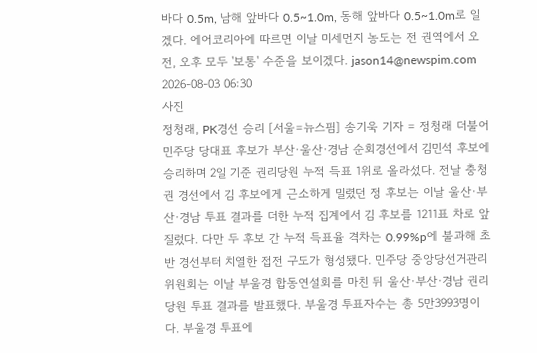바다 0.5m, 남해 앞바다 0.5~1.0m, 동해 앞바다 0.5~1.0m로 일겠다. 에어코리아에 따르면 이날 미세먼지 농도는 전 권역에서 오전, 오후 모두 '보통' 수준을 보이겠다. jason14@newspim.com 2026-08-03 06:30
사진
정청래, PK경선 승리 [서울=뉴스핌] 송기욱 기자 = 정청래 더불어민주당 당대표 후보가 부산·울산·경남 순회경선에서 김민석 후보에 승리하며 2일 기준 권리당원 누적 득표 1위로 올라섰다. 전날 충청권 경선에서 김 후보에게 근소하게 밀렸던 정 후보는 이날 울산·부산·경남 투표 결과를 더한 누적 집계에서 김 후보를 1211표 차로 앞질렀다. 다만 두 후보 간 누적 득표율 격차는 0.99%p에 불과해 초반 경선부터 치열한 접전 구도가 형성됐다. 민주당 중앙당선거관리위원회는 이날 부울경 합동연설회를 마친 뒤 울산·부산·경남 권리당원 투표 결과를 발표했다. 부울경 투표자수는 총 5만3993명이다. 부울경 투표에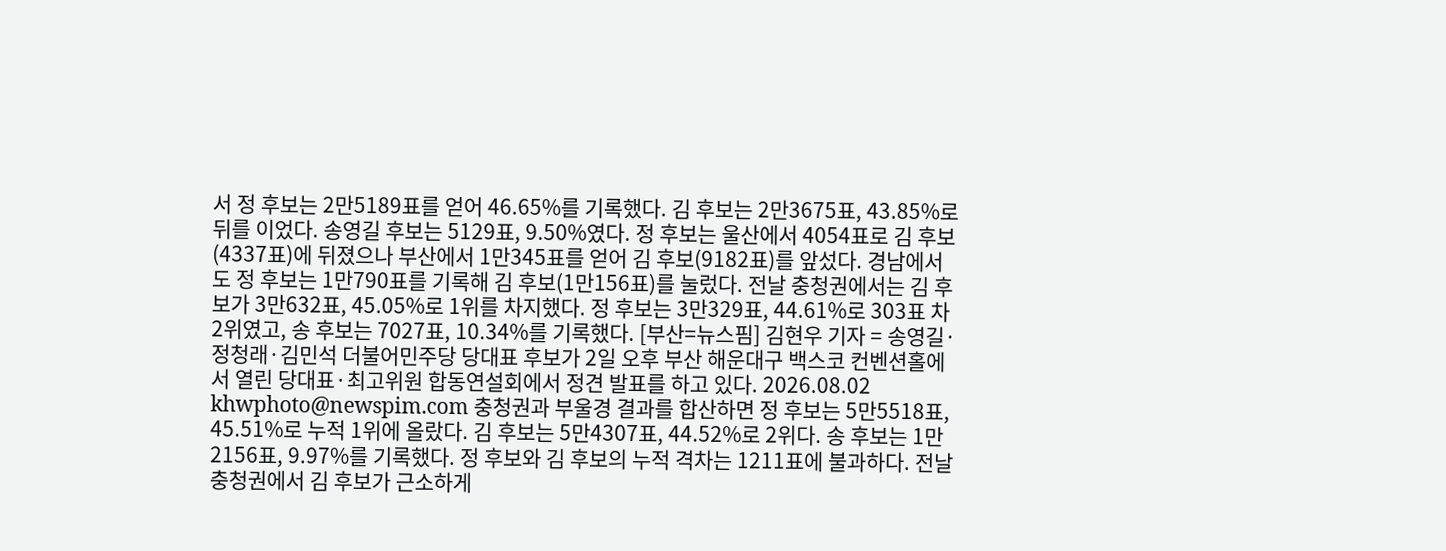서 정 후보는 2만5189표를 얻어 46.65%를 기록했다. 김 후보는 2만3675표, 43.85%로 뒤를 이었다. 송영길 후보는 5129표, 9.50%였다. 정 후보는 울산에서 4054표로 김 후보(4337표)에 뒤졌으나 부산에서 1만345표를 얻어 김 후보(9182표)를 앞섰다. 경남에서도 정 후보는 1만790표를 기록해 김 후보(1만156표)를 눌렀다. 전날 충청권에서는 김 후보가 3만632표, 45.05%로 1위를 차지했다. 정 후보는 3만329표, 44.61%로 303표 차 2위였고, 송 후보는 7027표, 10.34%를 기록했다. [부산=뉴스핌] 김현우 기자 = 송영길·정청래·김민석 더불어민주당 당대표 후보가 2일 오후 부산 해운대구 백스코 컨벤션홀에서 열린 당대표·최고위원 합동연설회에서 정견 발표를 하고 있다. 2026.08.02 khwphoto@newspim.com 충청권과 부울경 결과를 합산하면 정 후보는 5만5518표, 45.51%로 누적 1위에 올랐다. 김 후보는 5만4307표, 44.52%로 2위다. 송 후보는 1만2156표, 9.97%를 기록했다. 정 후보와 김 후보의 누적 격차는 1211표에 불과하다. 전날 충청권에서 김 후보가 근소하게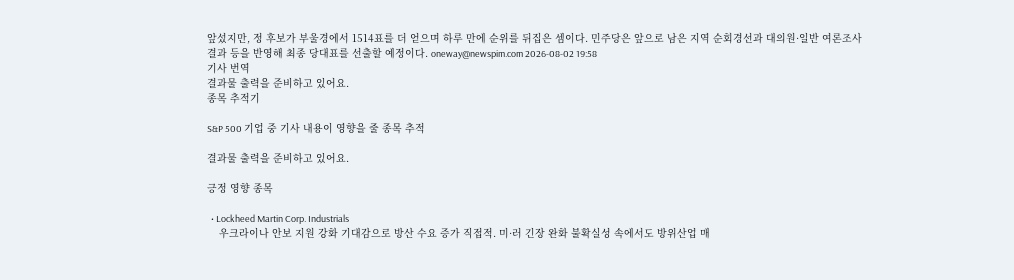앞섰지만, 정 후보가 부울경에서 1514표를 더 얻으며 하루 만에 순위를 뒤집은 셈이다. 민주당은 앞으로 남은 지역 순회경선과 대의원·일반 여론조사 결과 등을 반영해 최종 당대표를 선출할 예정이다. oneway@newspim.com 2026-08-02 19:58
기사 번역
결과물 출력을 준비하고 있어요.
종목 추적기

S&P 500 기업 중 기사 내용이 영향을 줄 종목 추적

결과물 출력을 준비하고 있어요.

긍정 영향 종목

  • Lockheed Martin Corp. Industrials
    우크라이나 안보 지원 강화 기대감으로 방산 수요 증가 직접적. 미·러 긴장 완화 불확실성 속에서도 방위산업 매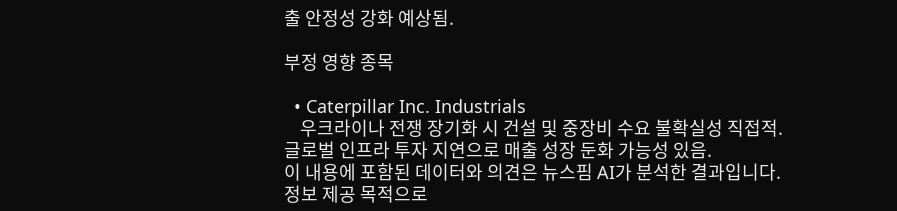출 안정성 강화 예상됨.

부정 영향 종목

  • Caterpillar Inc. Industrials
    우크라이나 전쟁 장기화 시 건설 및 중장비 수요 불확실성 직접적. 글로벌 인프라 투자 지연으로 매출 성장 둔화 가능성 있음.
이 내용에 포함된 데이터와 의견은 뉴스핌 AI가 분석한 결과입니다. 정보 제공 목적으로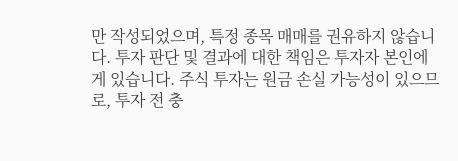만 작성되었으며, 특정 종목 매매를 권유하지 않습니다. 투자 판단 및 결과에 대한 책임은 투자자 본인에게 있습니다. 주식 투자는 원금 손실 가능성이 있으므로, 투자 전 충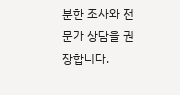분한 조사와 전문가 상담을 권장합니다.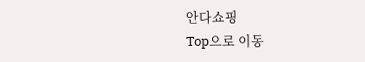안다쇼핑
Top으로 이동